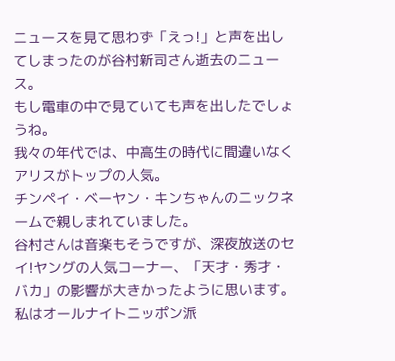ニュースを見て思わず「えっ!」と声を出してしまったのが谷村新司さん逝去のニュース。
もし電車の中で見ていても声を出したでしょうね。
我々の年代では、中高生の時代に間違いなくアリスがトップの人気。
チンペイ・ベーヤン・キンちゃんのニックネームで親しまれていました。
谷村さんは音楽もそうですが、深夜放送のセイ!ヤングの人気コーナー、「天才・秀才・バカ」の影響が大きかったように思います。
私はオールナイトニッポン派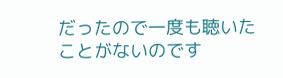だったので一度も聴いたことがないのです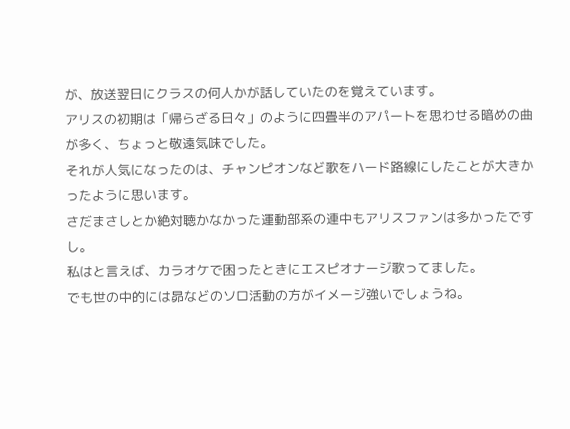が、放送翌日にクラスの何人かが話していたのを覚えています。
アリスの初期は「帰らざる日々」のように四畳半のアパートを思わせる暗めの曲が多く、ちょっと敬遠気味でした。
それが人気になったのは、チャンピオンなど歌をハード路線にしたことが大きかったように思います。
さだまさしとか絶対聴かなかった運動部系の連中もアリスファンは多かったですし。
私はと言えば、カラオケで困ったときにエスピオナージ歌ってました。
でも世の中的には昴などのソロ活動の方がイメージ強いでしょうね。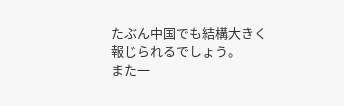たぶん中国でも結構大きく報じられるでしょう。
また一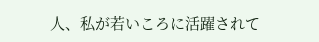人、私が若いころに活躍されて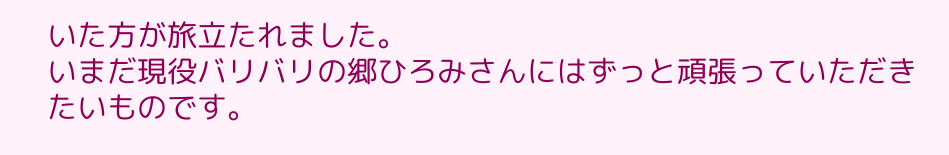いた方が旅立たれました。
いまだ現役バリバリの郷ひろみさんにはずっと頑張っていただきたいものです。